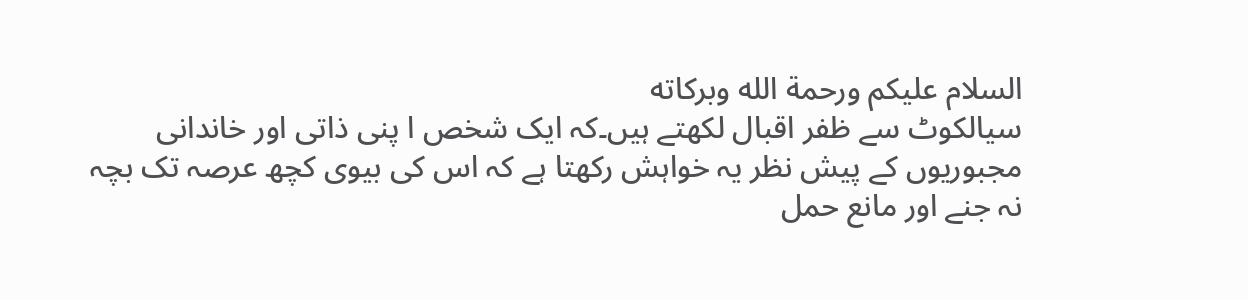السلام عليكم ورحمة الله وبركاته
سیالکوٹ سے ظفر اقبال لکھتے ہیں۔کہ ایک شخص ا پنی ذاتی اور خاندانی مجبوریوں کے پیش نظر یہ خواہش رکھتا ہے کہ اس کی بیوی کچھ عرصہ تک بچہ نہ جنے اور مانع حمل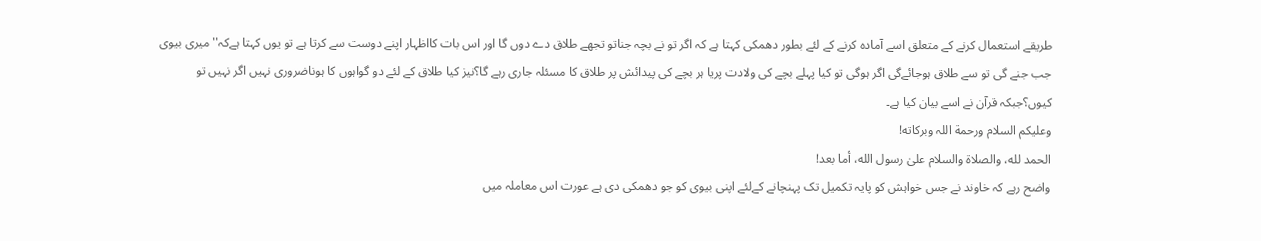طریقے استعمال کرنے کے متعلق اسے آمادہ کرنے کے لئے بطور دھمکی کہتا ہے کہ اگر تو نے بچہ جناتو تجھے طلاق دے دوں گا اور اس بات کااظہار اپنے دوست سے کرتا ہے تو یوں کہتا ہےکہ''میری بیوی جب جنے گی تو سے طلاق ہوجائےگی اگر ہوگی تو کیا پہلے بچے کی ولادت پریا ہر بچے کی پیدائش پر طلاق کا مسئلہ جاری رہے گا؟نیز کیا طلاق کے لئے دو گواہوں کا ہوناضروری نہیں اگر نہیں تو کیوں؟جبکہ قرآن نے اسے بیان کیا ہے۔
وعلیکم السلام ورحمة اللہ وبرکاته!
الحمد لله، والصلاة والسلام علىٰ رسول الله، أما بعد!
واضح رہے کہ خاوند نے جس خواہش کو پایہ تکمیل تک پہنچانے کےلئے اپنی بیوی کو جو دھمکی دی ہے عورت اس معاملہ میں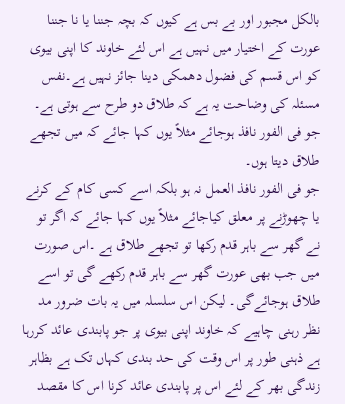بالکل مجبور اور بے بس ہے کیوں کہ بچہ جننا یا نا جننا عورت کے اختیار میں نہیں ہے اس لئے خاوند کا اپنی بیوی کو اس قسم کی فضول دھمکی دینا جائز نہیں ہے۔نفس مسئلہ کی وضاحت یہ ہے کہ طلاق دو طرح سے ہوتی ہے۔
جو فی الفور نافذ ہوجائے مثلاً یوں کہا جائے کہ میں تجھے طلاق دیتا ہوں۔
جو فی الفور نافذ العمل نہ ہو بلکہ اسے کسی کام کے کرنے یا چھوڑنے پر معلق کیاجائے مثلاً یوں کہا جائے کہ اگر تو نے گھر سے باہر قدم رکھا تو تجھے طلاق ہے ۔اس صورت میں جب بھی عورت گھر سے باہر قدم رکھے گی تو اسے طلاق ہوجائےگی۔ لیکن اس سلسلہ میں یہ بات ضرور مد نظر رہنی چاہیے کہ خاوند اپنی بیوی پر جو پابندی عائد کررہا ہے ذہنی طور پر اس وقت کی حد بندی کہاں تک ہے بظاہر زندگی بھر کے لئے اس پر پابندی عائد کرنا اس کا مقصد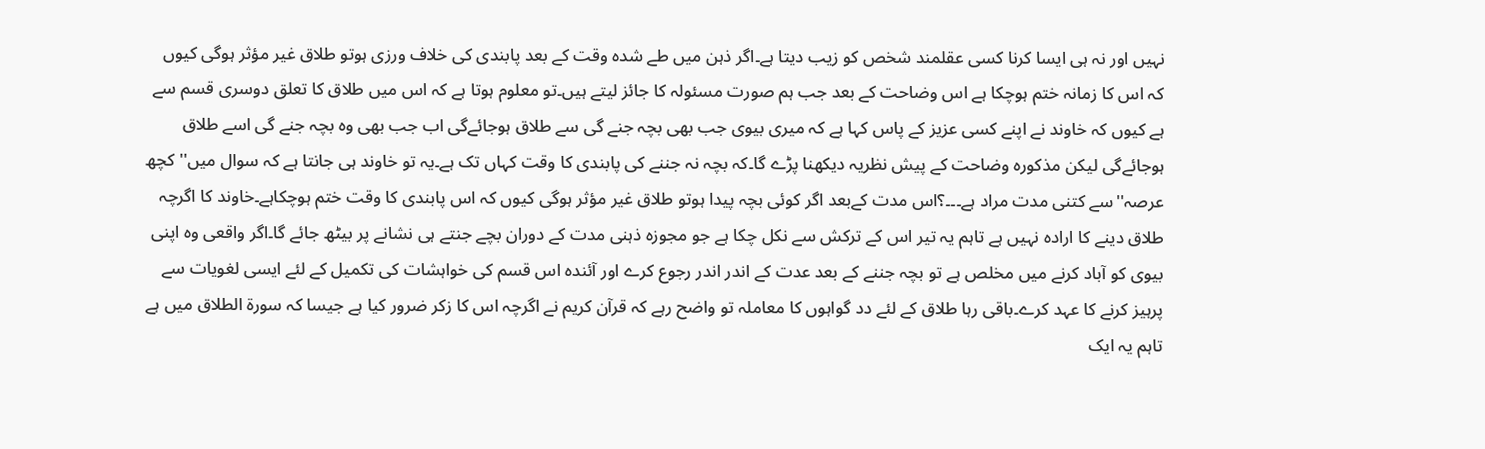نہیں اور نہ ہی ایسا کرنا کسی عقلمند شخص کو زیب دیتا ہے۔اگر ذہن میں طے شدہ وقت کے بعد پابندی کی خلاف ورزی ہوتو طلاق غیر مؤثر ہوگی کیوں کہ اس کا زمانہ ختم ہوچکا ہے اس وضاحت کے بعد جب ہم صورت مسئولہ کا جائز لیتے ہیں۔تو معلوم ہوتا ہے کہ اس میں طلاق کا تعلق دوسری قسم سے ہے کیوں کہ خاوند نے اپنے کسی عزیز کے پاس کہا ہے کہ میری بیوی جب بھی بچہ جنے گی سے طلاق ہوجائےگی اب جب بھی وہ بچہ جنے گی اسے طلاق ہوجائےگی لیکن مذکورہ وضاحت کے پیش نظریہ دیکھنا پڑے گا۔کہ بچہ نہ جننے کی پابندی کا وقت کہاں تک ہے۔یہ تو خاوند ہی جانتا ہے کہ سوال میں''کچھ عرصہ''سے کتنی مدت مراد ہے۔۔۔؟اس مدت کےبعد اگر کوئی بچہ پیدا ہوتو طلاق غیر مؤثر ہوگی کیوں کہ اس پابندی کا وقت ختم ہوچکاہے۔خاوند کا اگرچہ طلاق دینے کا ارادہ نہیں ہے تاہم یہ تیر اس کے ترکش سے نکل چکا ہے جو مجوزہ ذہنی مدت کے دوران بچے جنتے ہی نشانے پر بیٹھ جائے گا۔اگر واقعی وہ اپنی بیوی کو آباد کرنے میں مخلص ہے تو بچہ جننے کے بعد عدت کے اندر اندر رجوع کرے اور آئندہ اس قسم کی خواہشات کی تکمیل کے لئے ایسی لغویات سے پرہیز کرنے کا عہد کرے۔باقی رہا طلاق کے لئے دد گواہوں کا معاملہ تو واضح رہے کہ قرآن کریم نے اگرچہ اس کا زکر ضرور کیا ہے جیسا کہ سورۃ الطلاق میں ہے تاہم یہ ایک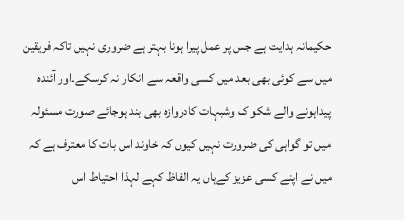حکیمانہ ہدایت ہے جس پر عمل پیرا ہونا بہتر ہے ضروری نہیں تاکہ فریقین میں سے کوئی بھی بعد میں کسی واقعہ سے انکار نہ کرسکے۔اور آئندہ پیداہونے والے شکو ک وشبہات کادروازہ بھی بند ہوجائے صورت مسئولہ میں تو گواہی کی ضرورت نہیں کیوں کہ خاوند اس بات کا معترف ہے کہ میں نے اپنے کسی عزیز کےہاں یہ الفاظ کہے لہذا احتیاط اس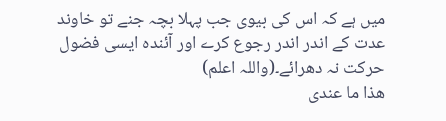میں ہے کہ اس کی بیوی جب پہلا بچہ جنے تو خاوند عدت کے اندر اندر رجوع کرے اور آئندہ ایسی فضول حرکت نہ دھرائے۔(واللہ اعلم)
ھذا ما عندی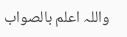واللہ اعلم بالصواب